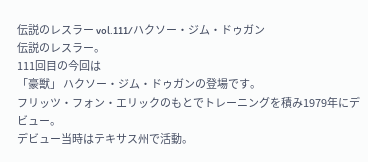伝説のレスラー vol.111/ハクソー・ジム・ドゥガン
伝説のレスラー。
111回目の今回は
「豪獣」 ハクソー・ジム・ドゥガンの登場です。
フリッツ・フォン・エリックのもとでトレーニングを積み1979年にデビュー。
デビュー当時はテキサス州で活動。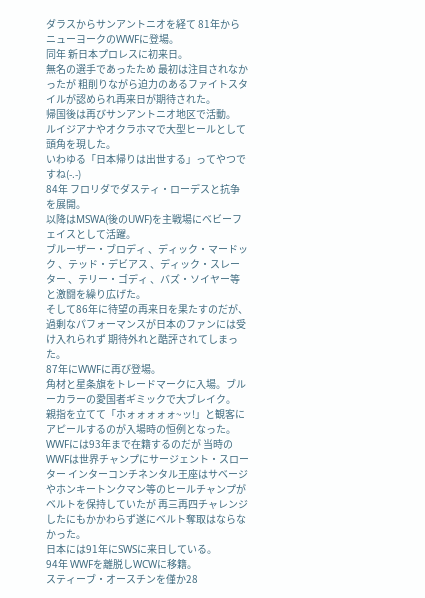ダラスからサンアントニオを経て 81年からニューヨークのWWFに登場。
同年 新日本プロレスに初来日。
無名の選手であったため 最初は注目されなかったが 粗削りながら迫力のあるファイトスタイルが認められ再来日が期待された。
帰国後は再びサンアントニオ地区で活動。
ルイジアナやオクラホマで大型ヒールとして頭角を現した。
いわゆる「日本帰りは出世する」ってやつですね(-.-)
84年 フロリダでダスティ・ローデスと抗争を展開。
以降はMSWA(後のUWF)を主戦場にベビーフェイスとして活躍。
ブルーザー・ブロディ 、ディック・マードック 、テッド・デビアス 、ディック・スレーター 、テリー・ゴディ 、バズ・ソイヤー等と激闘を繰り広げた。
そして86年に待望の再来日を果たすのだが、過剰なパフォーマンスが日本のファンには受け入れられず 期待外れと酷評されてしまった。
87年にWWFに再び登場。
角材と星条旗をトレードマークに入場。ブルーカラーの愛国者ギミックで大ブレイク。
親指を立てて「ホォォォォォ~ッ!」と観客にアピールするのが入場時の恒例となった。
WWFには93年まで在籍するのだが 当時のWWFは世界チャンプにサージェント・スローター インターコンチネンタル王座はサベージやホンキートンクマン等のヒールチャンプがベルトを保持していたが 再三再四チャレンジしたにもかかわらず遂にベルト奪取はならなかった。
日本には91年にSWSに来日している。
94年 WWFを離脱しWCWに移籍。
スティーブ・オースチンを僅か28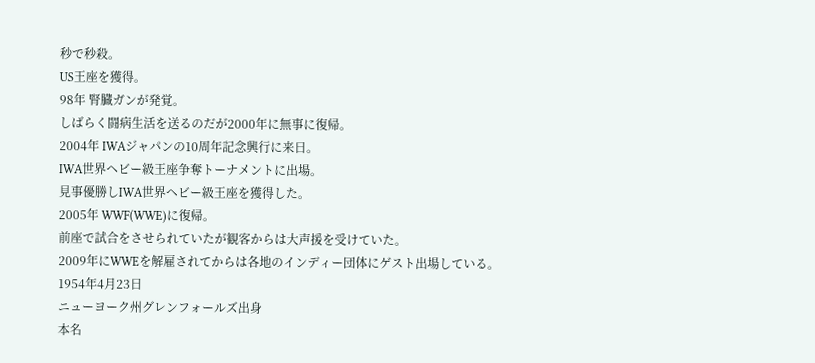秒で秒殺。
US王座を獲得。
98年 腎臓ガンが発覚。
しばらく闘病生活を送るのだが2000年に無事に復帰。
2004年 IWAジャパンの10周年記念興行に来日。
IWA世界ヘビー級王座争奪トーナメントに出場。
見事優勝しIWA世界ヘビー級王座を獲得した。
2005年 WWF(WWE)に復帰。
前座で試合をさせられていたが観客からは大声援を受けていた。
2009年にWWEを解雇されてからは各地のインディー団体にゲスト出場している。
1954年4月23日
ニューヨーク州グレンフォールズ出身
本名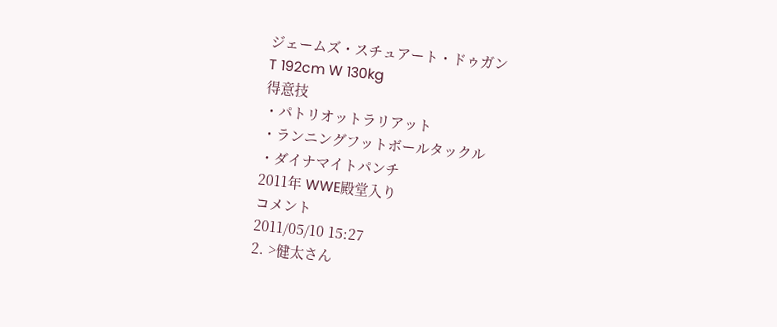ジェームズ・スチュアート・ドゥガン
T 192cm W 130kg
得意技
・パトリオットラリアット
・ランニングフットボールタックル
・ダイナマイトパンチ
2011年 WWE殿堂入り
コメント
2011/05/10 15:27
2. >健太さん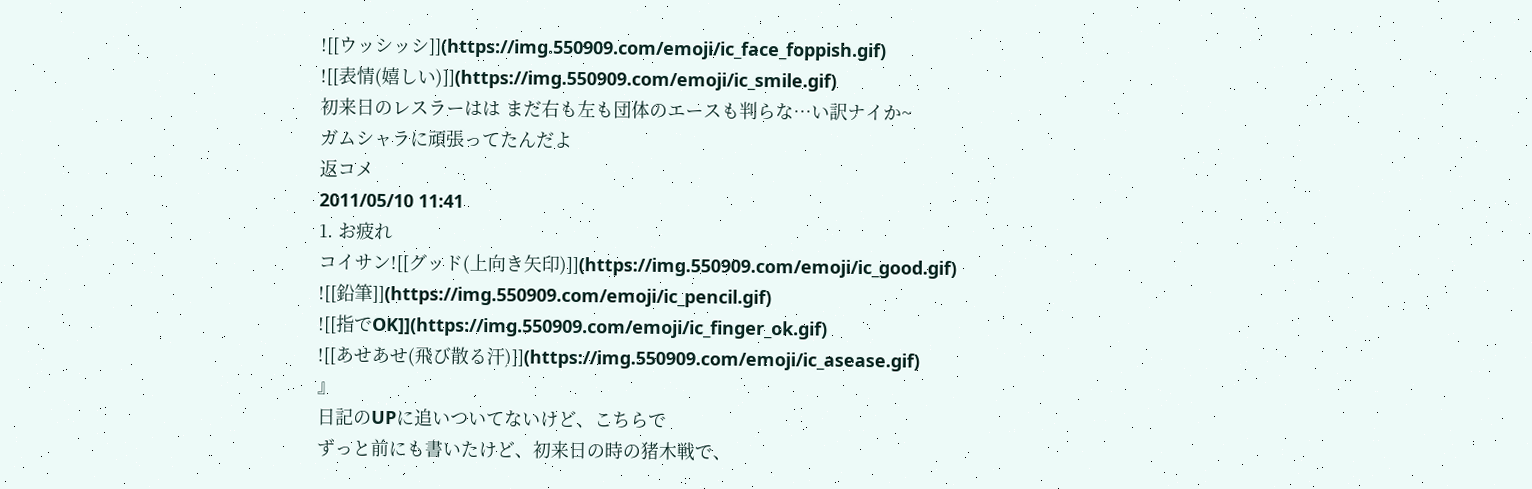![[ウッシッシ]](https://img.550909.com/emoji/ic_face_foppish.gif)
![[表情(嬉しい)]](https://img.550909.com/emoji/ic_smile.gif)
初来日のレスラーはは まだ右も左も団体のエースも判らな…い訳ナイか~
ガムシャラに頑張ってたんだよ
返コメ
2011/05/10 11:41
1. お疲れ
コイサン![[グッド(上向き矢印)]](https://img.550909.com/emoji/ic_good.gif)
![[鉛筆]](https://img.550909.com/emoji/ic_pencil.gif)
![[指でOK]](https://img.550909.com/emoji/ic_finger_ok.gif)
![[あせあせ(飛び散る汗)]](https://img.550909.com/emoji/ic_asease.gif)
』
日記のUPに追いついてないけど、こちらで
ずっと前にも書いたけど、初来日の時の猪木戦で、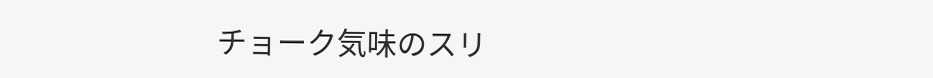チョーク気味のスリ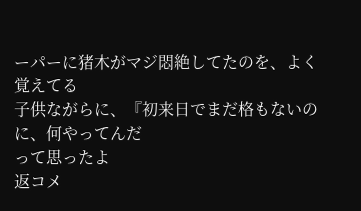ーパーに猪木がマジ悶絶してたのを、よく覚えてる
子供ながらに、『初来日でまだ格もないのに、何やってんだ
って思ったよ
返コメ